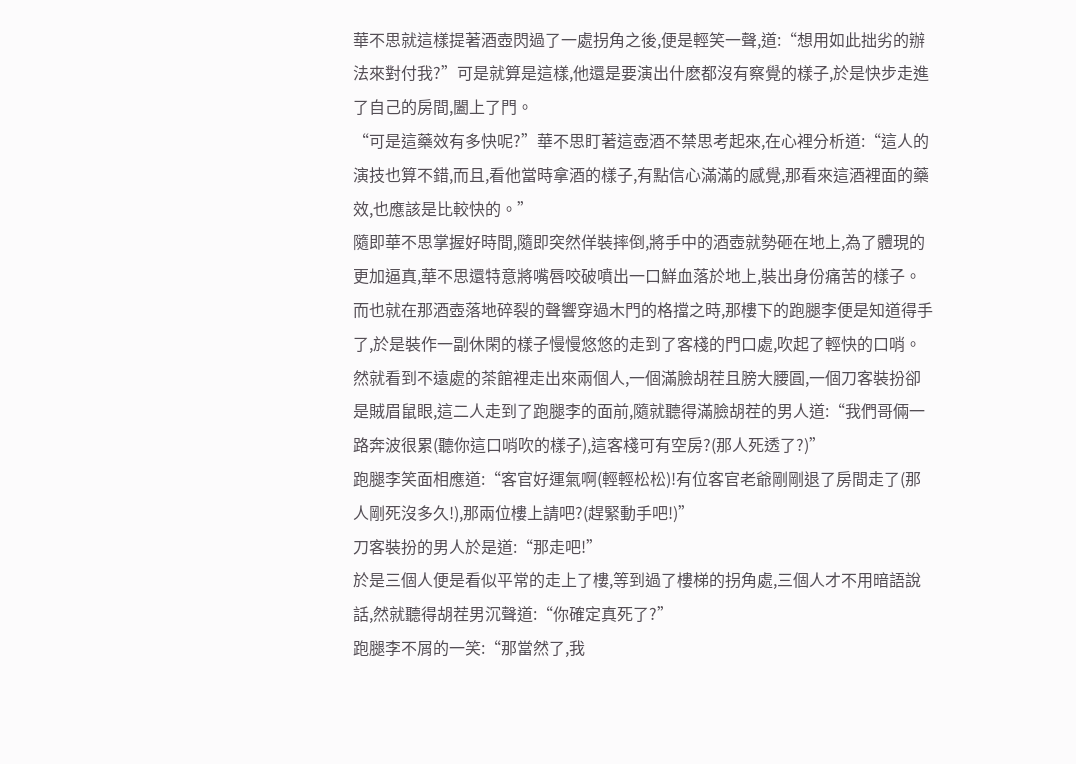華不思就這樣提著酒壺閃過了一處拐角之後,便是輕笑一聲,道:“想用如此拙劣的辦法來對付我?”可是就算是這樣,他還是要演出什麽都沒有察覺的樣子,於是快步走進了自己的房間,闔上了門。
“可是這藥效有多快呢?”華不思盯著這壺酒不禁思考起來,在心裡分析道:“這人的演技也算不錯,而且,看他當時拿酒的樣子,有點信心滿滿的感覺,那看來這酒裡面的藥效,也應該是比較快的。”
隨即華不思掌握好時間,隨即突然佯裝摔倒,將手中的酒壺就勢砸在地上,為了體現的更加逼真,華不思還特意將嘴唇咬破噴出一口鮮血落於地上,裝出身份痛苦的樣子。
而也就在那酒壺落地碎裂的聲響穿過木門的格擋之時,那樓下的跑腿李便是知道得手了,於是裝作一副休閑的樣子慢慢悠悠的走到了客棧的門口處,吹起了輕快的口哨。
然就看到不遠處的茶館裡走出來兩個人,一個滿臉胡茬且膀大腰圓,一個刀客裝扮卻是賊眉鼠眼,這二人走到了跑腿李的面前,隨就聽得滿臉胡茬的男人道:“我們哥倆一路奔波很累(聽你這口哨吹的樣子),這客棧可有空房?(那人死透了?)”
跑腿李笑面相應道:“客官好運氣啊(輕輕松松)!有位客官老爺剛剛退了房間走了(那人剛死沒多久!),那兩位樓上請吧?(趕緊動手吧!)”
刀客裝扮的男人於是道:“那走吧!”
於是三個人便是看似平常的走上了樓,等到過了樓梯的拐角處,三個人才不用暗語說話,然就聽得胡茬男沉聲道:“你確定真死了?”
跑腿李不屑的一笑:“那當然了,我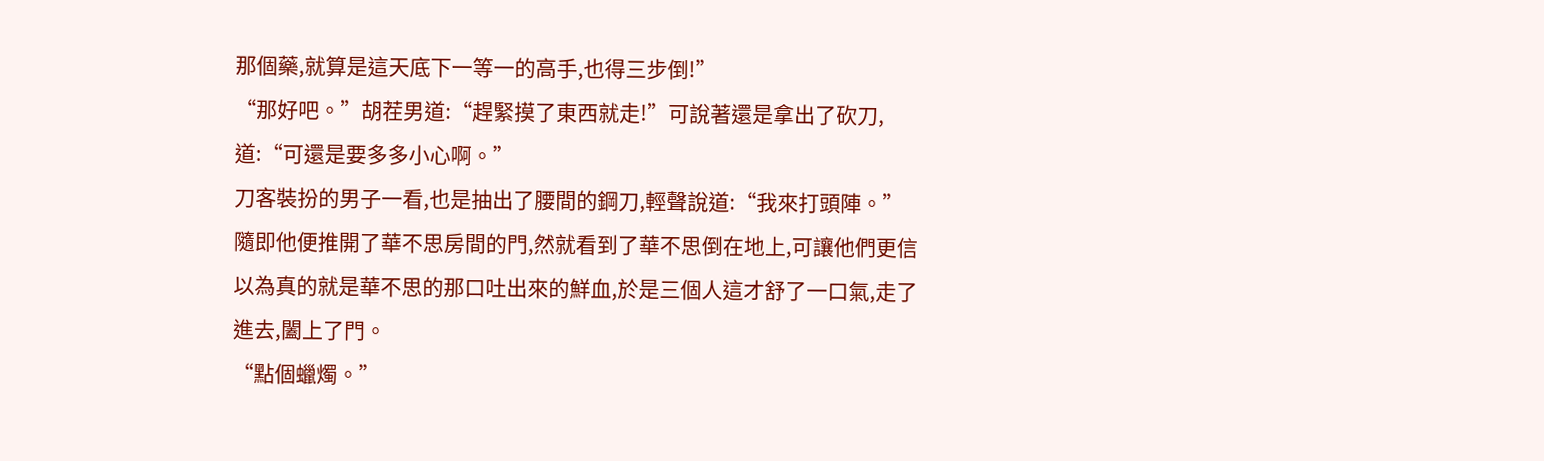那個藥,就算是這天底下一等一的高手,也得三步倒!”
“那好吧。”胡茬男道:“趕緊摸了東西就走!”可說著還是拿出了砍刀,道:“可還是要多多小心啊。”
刀客裝扮的男子一看,也是抽出了腰間的鋼刀,輕聲說道:“我來打頭陣。”
隨即他便推開了華不思房間的門,然就看到了華不思倒在地上,可讓他們更信以為真的就是華不思的那口吐出來的鮮血,於是三個人這才舒了一口氣,走了進去,闔上了門。
“點個蠟燭。”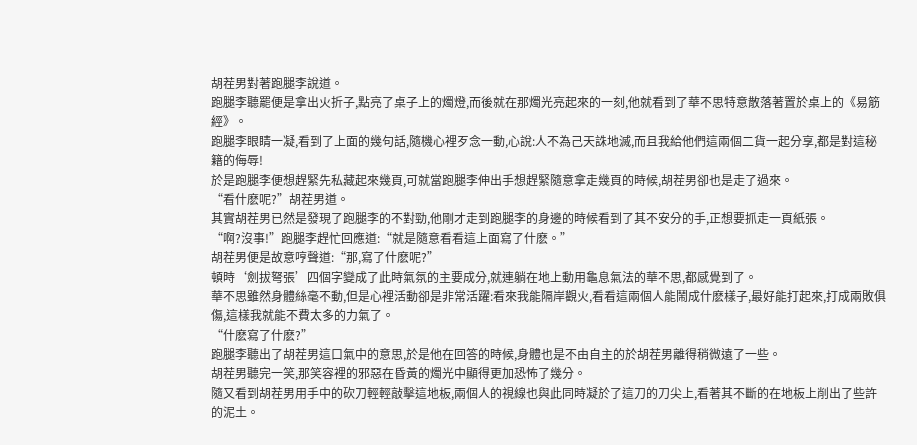胡茬男對著跑腿李說道。
跑腿李聽罷便是拿出火折子,點亮了桌子上的燭燈,而後就在那燭光亮起來的一刻,他就看到了華不思特意散落著置於桌上的《易筋經》。
跑腿李眼睛一凝,看到了上面的幾句話,隨機心裡歹念一動,心說:人不為己天誅地滅,而且我給他們這兩個二貨一起分享,都是對這秘籍的侮辱!
於是跑腿李便想趕緊先私藏起來幾頁,可就當跑腿李伸出手想趕緊隨意拿走幾頁的時候,胡茬男卻也是走了過來。
“看什麽呢?”胡茬男道。
其實胡茬男已然是發現了跑腿李的不對勁,他剛才走到跑腿李的身邊的時候看到了其不安分的手,正想要抓走一頁紙張。
“啊?沒事!”跑腿李趕忙回應道:“就是隨意看看這上面寫了什麽。”
胡茬男便是故意哼聲道:“那,寫了什麽呢?”
頓時‘劍拔弩張’四個字變成了此時氣氛的主要成分,就連躺在地上動用龜息氣法的華不思,都感覺到了。
華不思雖然身體絲毫不動,但是心裡活動卻是非常活躍:看來我能隔岸觀火,看看這兩個人能鬧成什麽樣子,最好能打起來,打成兩敗俱傷,這樣我就能不費太多的力氣了。
“什麽寫了什麽?”
跑腿李聽出了胡茬男這口氣中的意思,於是他在回答的時候,身體也是不由自主的於胡茬男離得稍微遠了一些。
胡茬男聽完一笑,那笑容裡的邪惡在昏黃的燭光中顯得更加恐怖了幾分。
隨又看到胡茬男用手中的砍刀輕輕敲擊這地板,兩個人的視線也與此同時凝於了這刀的刀尖上,看著其不斷的在地板上削出了些許的泥土。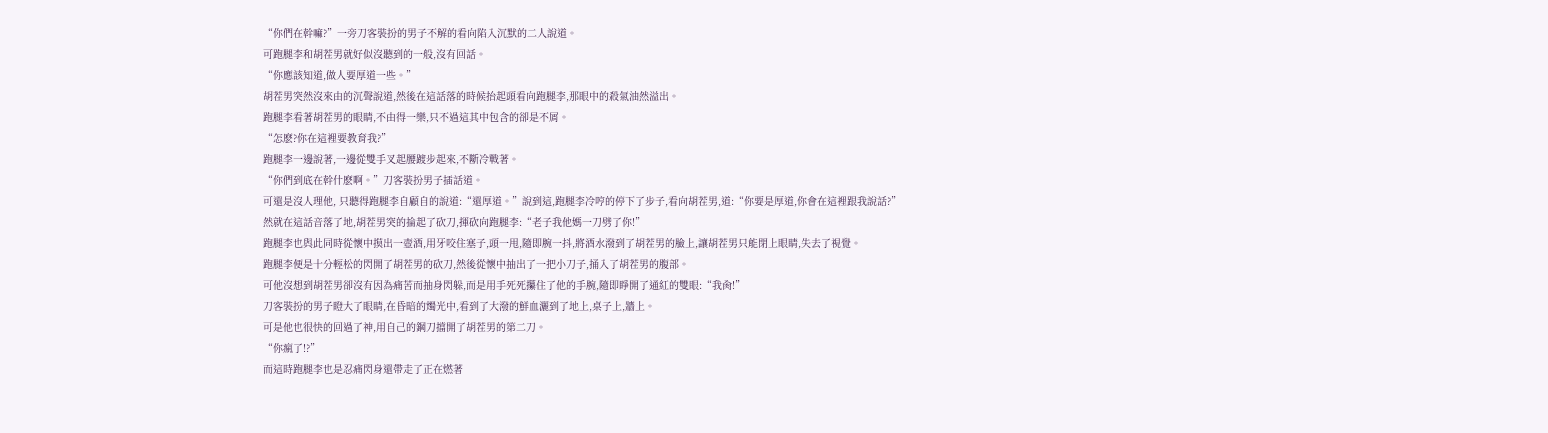“你們在幹嘛?”一旁刀客裝扮的男子不解的看向陷入沉默的二人說道。
可跑腿李和胡茬男就好似沒聽到的一般,沒有回話。
“你應該知道,做人要厚道一些。”
胡茬男突然沒來由的沉聲說道,然後在這話落的時候抬起頭看向跑腿李,那眼中的殺氣油然溢出。
跑腿李看著胡茬男的眼睛,不由得一樂,只不過這其中包含的卻是不屑。
“怎麽?你在這裡要教育我?”
跑腿李一邊說著,一邊從雙手叉起腰踱步起來,不斷冷戰著。
“你們到底在幹什麽啊。”刀客裝扮男子插話道。
可還是沒人理他, 只聽得跑腿李自顧自的說道:“還厚道。”說到這,跑腿李冷哼的停下了步子,看向胡茬男,道:“你要是厚道,你會在這裡跟我說話?”
然就在這話音落了地,胡茬男突的掄起了砍刀,揮砍向跑腿李:“老子我他媽一刀劈了你!”
跑腿李也與此同時從懷中摸出一壺酒,用牙咬住塞子,頭一甩,隨即腕一抖,將酒水潑到了胡茬男的臉上,讓胡茬男只能閉上眼睛,失去了視覺。
跑腿李便是十分輕松的閃開了胡茬男的砍刀,然後從懷中抽出了一把小刀子,捅入了胡茬男的腹部。
可他沒想到胡茬男卻沒有因為痛苦而抽身閃躲,而是用手死死攥住了他的手腕,隨即睜開了通紅的雙眼:“我肏!”
刀客裝扮的男子瞪大了眼睛,在昏暗的燭光中,看到了大潑的鮮血灑到了地上,桌子上,牆上。
可是他也很快的回過了神,用自己的鋼刀擋開了胡茬男的第二刀。
“你瘋了!?”
而這時跑腿李也是忍痛閃身還帶走了正在燃著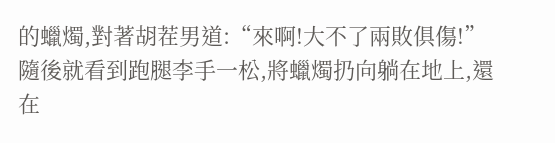的蠟燭,對著胡茬男道:“來啊!大不了兩敗俱傷!”
隨後就看到跑腿李手一松,將蠟燭扔向躺在地上,還在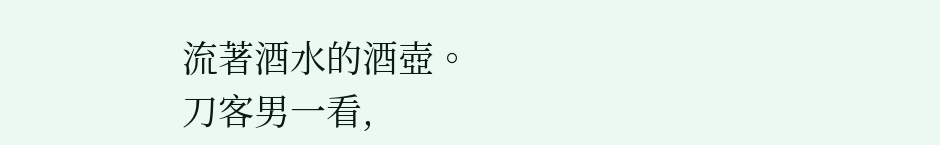流著酒水的酒壺。
刀客男一看,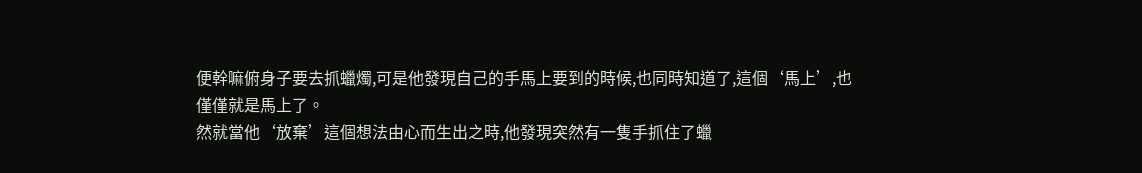便幹嘛俯身子要去抓蠟燭,可是他發現自己的手馬上要到的時候,也同時知道了,這個‘馬上’,也僅僅就是馬上了。
然就當他‘放棄’這個想法由心而生出之時,他發現突然有一隻手抓住了蠟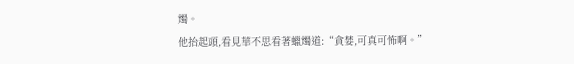燭。
他抬起頭,看見華不思看著蠟燭道:“貪婪,可真可怖啊。”